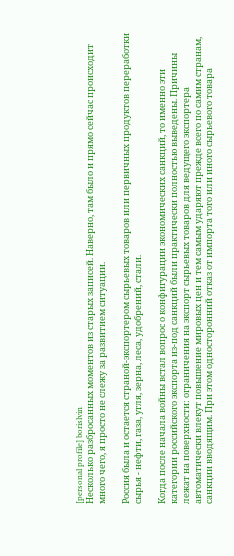[personal profile] borislvin
Несколько разбросанных моментов из старых записей. Наверно, там было и прямо сейчас происходит много чего, я просто не слежу за развитием ситуации.

Россия была и остается страной-экспортером сырьевых товаров или первичных продуктов переработки сырья - нефти, газа, угля, зерна, леса, удобрений, стали.

Когда после начала войны встал вопрос о конфигурации экономических санкций, то именно эти категории российского экспорта из-под санкций были практически полностью выведены. Причины лежат на поверхности: ограничения на экспорт сырьевых товаров для ведущего экспортера автоматически влекут повышение мировых цен и тем самым ударяют прежде всего по самим странам, санкции вводящим. При этом односторонний отказ от импорта того или иного сырьевого товара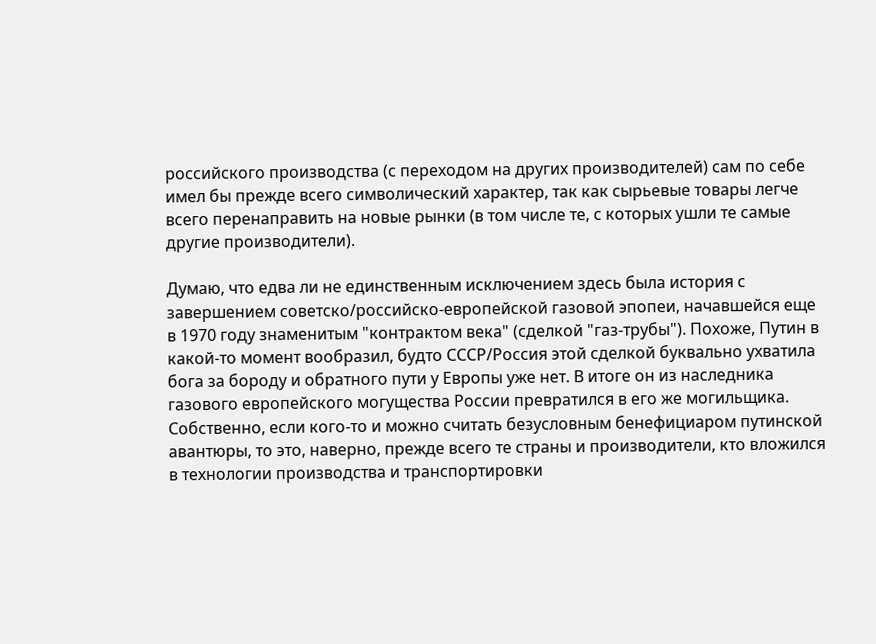российского производства (с переходом на других производителей) сам по себе имел бы прежде всего символический характер, так как сырьевые товары легче всего перенаправить на новые рынки (в том числе те, с которых ушли те самые другие производители).

Думаю, что едва ли не единственным исключением здесь была история с завершением советско/российско-европейской газовой эпопеи, начавшейся еще в 1970 году знаменитым "контрактом века" (сделкой "газ-трубы"). Похоже, Путин в какой-то момент вообразил, будто СССР/Россия этой сделкой буквально ухватила бога за бороду и обратного пути у Европы уже нет. В итоге он из наследника газового европейского могущества России превратился в его же могильщика. Собственно, если кого-то и можно считать безусловным бенефициаром путинской авантюры, то это, наверно, прежде всего те страны и производители, кто вложился в технологии производства и транспортировки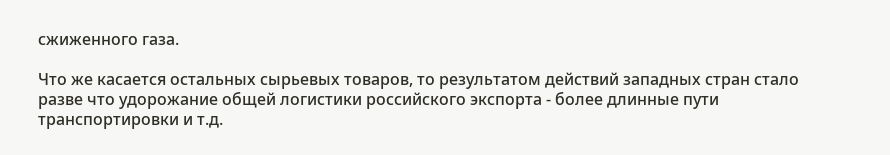сжиженного газа.

Что же касается остальных сырьевых товаров, то результатом действий западных стран стало разве что удорожание общей логистики российского экспорта - более длинные пути транспортировки и т.д.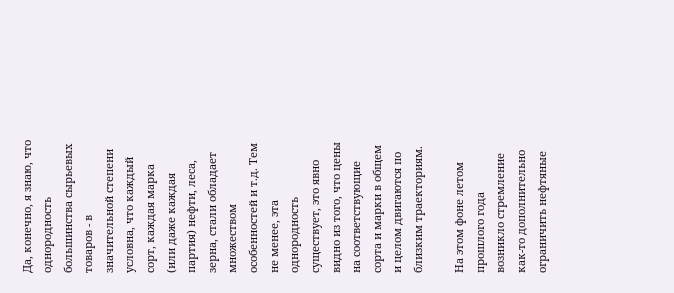Да, конечно, я знаю, что однородность большинства сырьевых товаров - в значительной степени условна, что каждый сорт, каждая марка (или даже каждая партия) нефти, леса, зерна, стали обладает множеством особенностей и т.д. Тем не менее, эта однородность существует, это явно видно из того, что цены на соответствующие сорта и марки в общем и целом двигаются по близким траекториям.

На этом фоне летом прошлого года возникло стремление как-то дополнительно ограничить нефтяные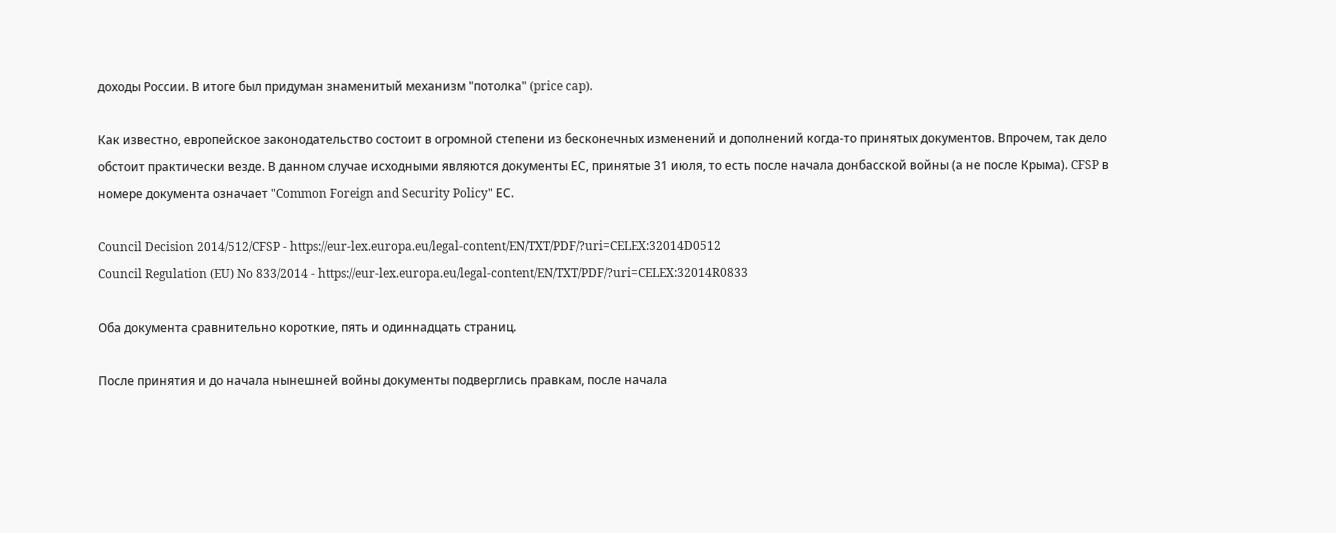доходы России. В итоге был придуман знаменитый механизм "потолка" (price cap).

Как известно, европейское законодательство состоит в огромной степени из бесконечных изменений и дополнений когда-то принятых документов. Впрочем, так дело обстоит практически везде. В данном случае исходными являются документы ЕС, принятые 31 июля, то есть после начала донбасской войны (а не после Крыма). CFSP в номере документа означает "Common Foreign and Security Policy" ЕС.

Council Decision 2014/512/CFSP - https://eur-lex.europa.eu/legal-content/EN/TXT/PDF/?uri=CELEX:32014D0512
Council Regulation (EU) No 833/2014 - https://eur-lex.europa.eu/legal-content/EN/TXT/PDF/?uri=CELEX:32014R0833

Оба документа сравнительно короткие, пять и одиннадцать страниц.

После принятия и до начала нынешней войны документы подверглись правкам, после начала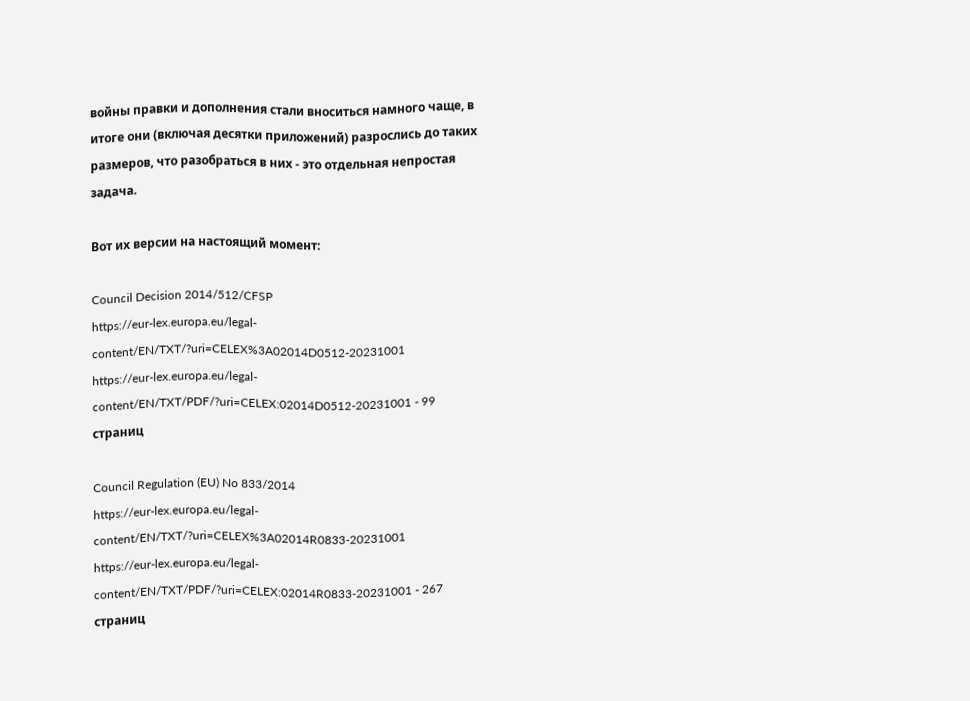войны правки и дополнения стали вноситься намного чаще, в итоге они (включая десятки приложений) разрослись до таких размеров, что разобраться в них - это отдельная непростая задача.

Вот их версии на настоящий момент:

Council Decision 2014/512/CFSP
https://eur-lex.europa.eu/legal-content/EN/TXT/?uri=CELEX%3A02014D0512-20231001
https://eur-lex.europa.eu/legal-content/EN/TXT/PDF/?uri=CELEX:02014D0512-20231001 - 99 страниц

Council Regulation (EU) No 833/2014
https://eur-lex.europa.eu/legal-content/EN/TXT/?uri=CELEX%3A02014R0833-20231001
https://eur-lex.europa.eu/legal-content/EN/TXT/PDF/?uri=CELEX:02014R0833-20231001 - 267 страниц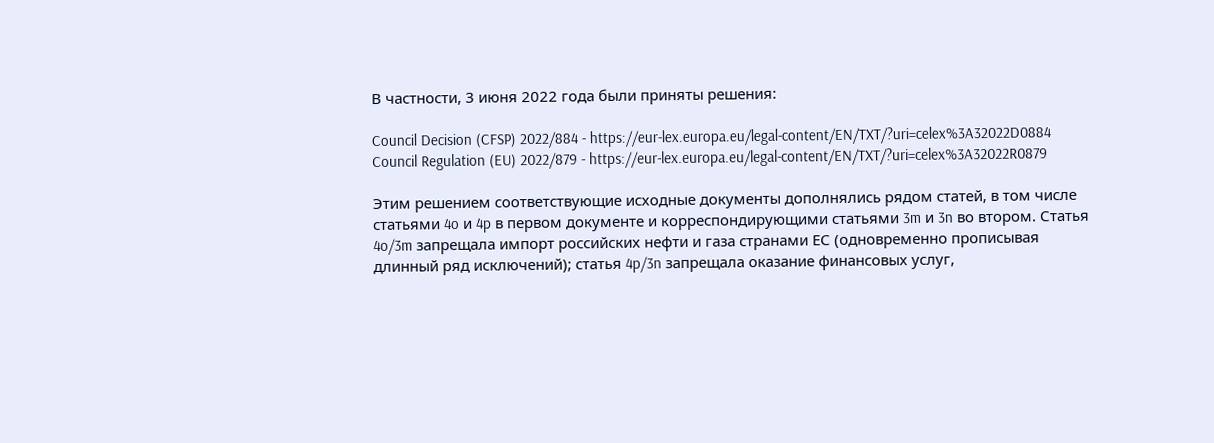В частности, 3 июня 2022 года были приняты решения:

Council Decision (CFSP) 2022/884 - https://eur-lex.europa.eu/legal-content/EN/TXT/?uri=celex%3A32022D0884
Council Regulation (EU) 2022/879 - https://eur-lex.europa.eu/legal-content/EN/TXT/?uri=celex%3A32022R0879

Этим решением соответствующие исходные документы дополнялись рядом статей, в том числе статьями 4o и 4p в первом документе и корреспондирующими статьями 3m и 3n во втором. Статья 4o/3m запрещала импорт российских нефти и газа странами ЕС (одновременно прописывая длинный ряд исключений); статья 4p/3n запрещала оказание финансовых услуг,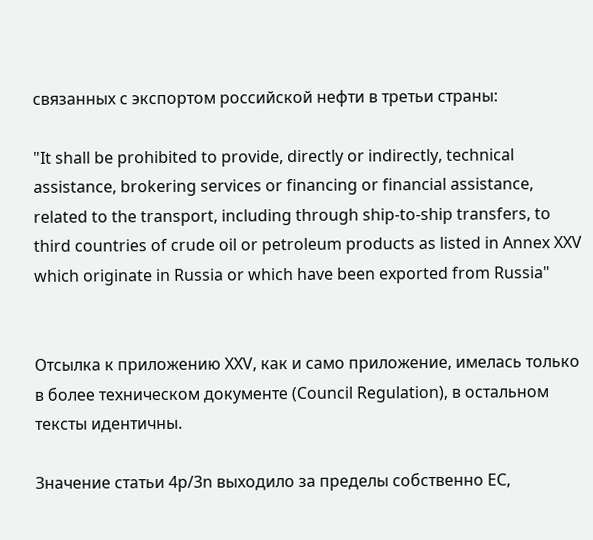связанных с экспортом российской нефти в третьи страны:

"It shall be prohibited to provide, directly or indirectly, technical assistance, brokering services or financing or financial assistance, related to the transport, including through ship-to-ship transfers, to third countries of crude oil or petroleum products as listed in Annex XXV which originate in Russia or which have been exported from Russia"


Отсылка к приложению XXV, как и само приложение, имелась только в более техническом документе (Council Regulation), в остальном тексты идентичны.

Значение статьи 4p/3n выходило за пределы собственно ЕС,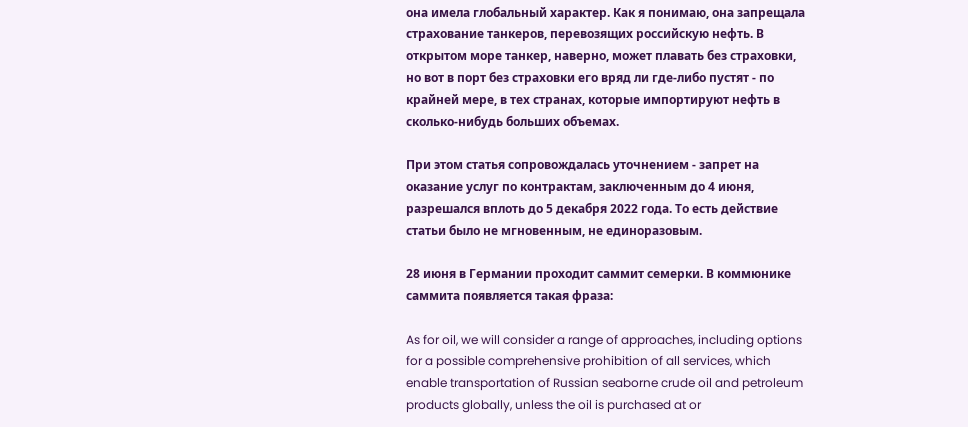она имела глобальный характер. Как я понимаю, она запрещала страхование танкеров, перевозящих российскую нефть. В открытом море танкер, наверно, может плавать без страховки, но вот в порт без страховки его вряд ли где-либо пустят - по крайней мере, в тех странах, которые импортируют нефть в сколько-нибудь больших объемах.

При этом статья сопровождалась уточнением - запрет на оказание услуг по контрактам, заключенным до 4 июня, разрешался вплоть до 5 декабря 2022 года. То есть действие статьи было не мгновенным, не единоразовым.

28 июня в Германии проходит саммит семерки. В коммюнике саммита появляется такая фраза:

As for oil, we will consider a range of approaches, including options for a possible comprehensive prohibition of all services, which enable transportation of Russian seaborne crude oil and petroleum products globally, unless the oil is purchased at or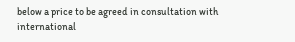below a price to be agreed in consultation with international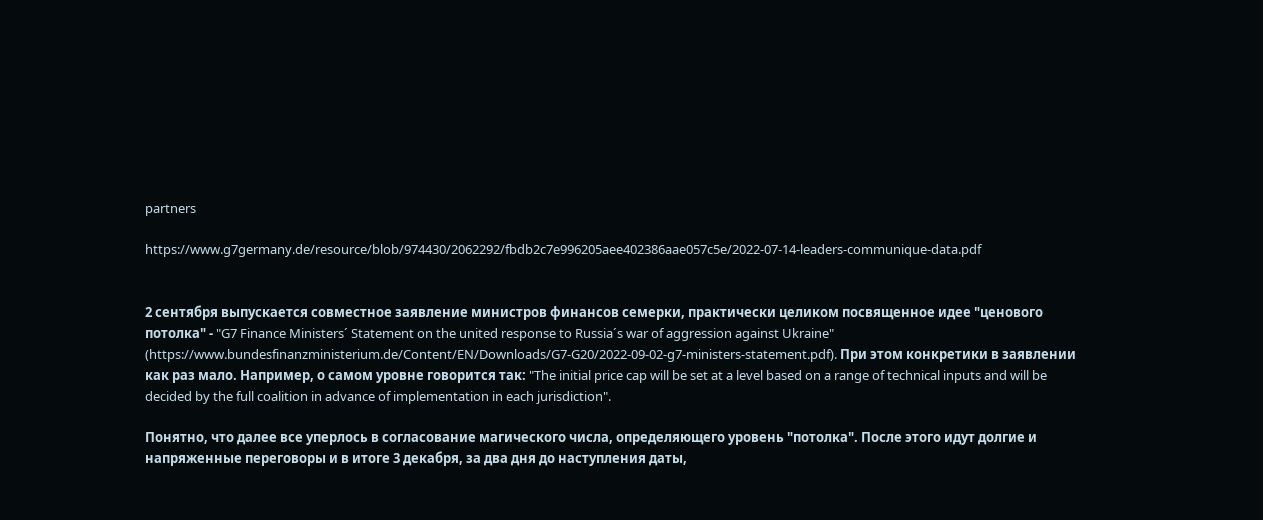partners

https://www.g7germany.de/resource/blob/974430/2062292/fbdb2c7e996205aee402386aae057c5e/2022-07-14-leaders-communique-data.pdf


2 сентября выпускается совместное заявление министров финансов семерки, практически целиком посвященное идее "ценового потолка" - "G7 Finance Ministers´ Statement on the united response to Russia´s war of aggression against Ukraine" (https://www.bundesfinanzministerium.de/Content/EN/Downloads/G7-G20/2022-09-02-g7-ministers-statement.pdf). При этом конкретики в заявлении как раз мало. Например, о самом уровне говорится так: "The initial price cap will be set at a level based on a range of technical inputs and will be decided by the full coalition in advance of implementation in each jurisdiction".

Понятно, что далее все уперлось в согласование магического числа, определяющего уровень "потолка". После этого идут долгие и напряженные переговоры и в итоге 3 декабря, за два дня до наступления даты,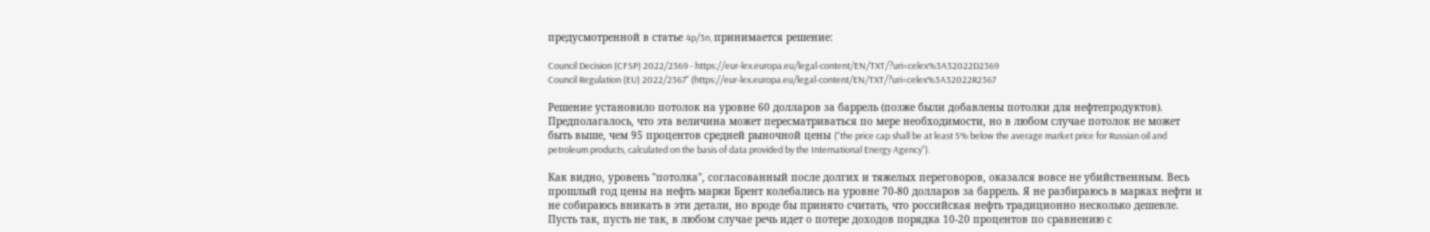предусмотренной в статье 4p/3n, принимается решение:

Council Decision (CFSP) 2022/2369 - https://eur-lex.europa.eu/legal-content/EN/TXT/?uri=celex%3A32022D2369
Council Regulation (EU) 2022/2367" (https://eur-lex.europa.eu/legal-content/EN/TXT/?uri=celex%3A32022R2367

Решение установило потолок на уровне 60 долларов за баррель (позже были добавлены потолки для нефтепродуктов). Предполагалось, что эта величина может пересматриваться по мере необходимости, но в любом случае потолок не может быть выше, чем 95 процентов средней рыночной цены ("the price cap shall be at least 5% below the average market price for Russian oil and petroleum products, calculated on the basis of data provided by the International Energy Agency").

Как видно, уровень "потолка", согласованный после долгих и тяжелых переговоров, оказался вовсе не убийственным. Весь прошлый год цены на нефть марки Брент колебались на уровне 70-80 долларов за баррель. Я не разбираюсь в марках нефти и не собираюсь вникать в эти детали, но вроде бы принято считать, что российская нефть традиционно несколько дешевле. Пусть так, пусть не так, в любом случае речь идет о потере доходов порядка 10-20 процентов по сравнению с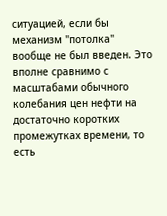ситуацией, если бы механизм "потолка" вообще не был введен. Это вполне сравнимо с масштабами обычного колебания цен нефти на достаточно коротких промежутках времени, то есть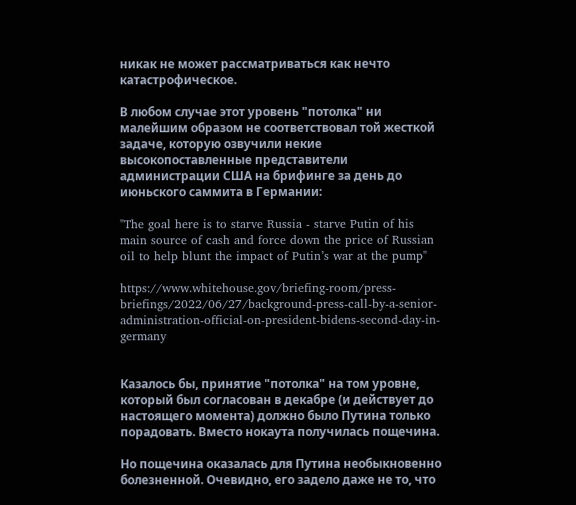никак не может рассматриваться как нечто катастрофическое.

В любом случае этот уровень "потолка" ни малейшим образом не соответствовал той жесткой задаче, которую озвучили некие высокопоставленные представители администрации США на брифинге за день до июньского саммита в Германии:

"The goal here is to starve Russia - starve Putin of his main source of cash and force down the price of Russian oil to help blunt the impact of Putin’s war at the pump"

https://www.whitehouse.gov/briefing-room/press-briefings/2022/06/27/background-press-call-by-a-senior-administration-official-on-president-bidens-second-day-in-germany


Казалось бы, принятие "потолка" на том уровне, который был согласован в декабре (и действует до настоящего момента) должно было Путина только порадовать. Вместо нокаута получилась пощечина.

Но пощечина оказалась для Путина необыкновенно болезненной. Очевидно, его задело даже не то, что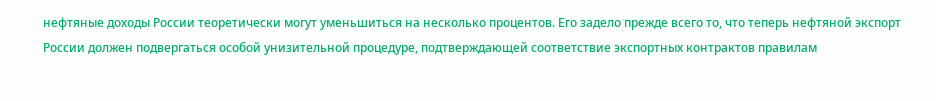нефтяные доходы России теоретически могут уменьшиться на несколько процентов. Его задело прежде всего то, что теперь нефтяной экспорт России должен подвергаться особой унизительной процедуре, подтверждающей соответствие экспортных контрактов правилам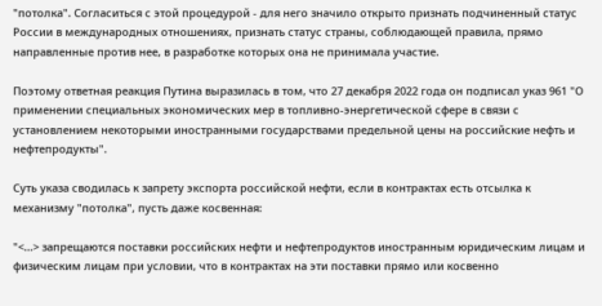"потолка". Согласиться с этой процедурой - для него значило открыто признать подчиненный статус России в международных отношениях, признать статус страны, соблюдающей правила, прямо направленные против нее, в разработке которых она не принимала участие.

Поэтому ответная реакция Путина выразилась в том, что 27 декабря 2022 года он подписал указ 961 "О применении специальных экономических мер в топливно-энергетической сфере в связи с установлением некоторыми иностранными государствами предельной цены на российские нефть и нефтепродукты".

Суть указа сводилась к запрету экспорта российской нефти, если в контрактах есть отсылка к механизму "потолка", пусть даже косвенная:

"<...> запрещаются поставки российских нефти и нефтепродуктов иностранным юридическим лицам и физическим лицам при условии, что в контрактах на эти поставки прямо или косвенно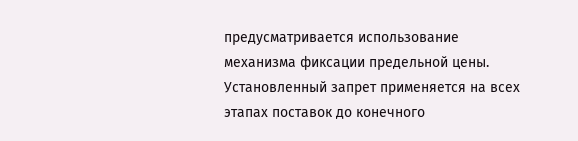предусматривается использование механизма фиксации предельной цены. Установленный запрет применяется на всех этапах поставок до конечного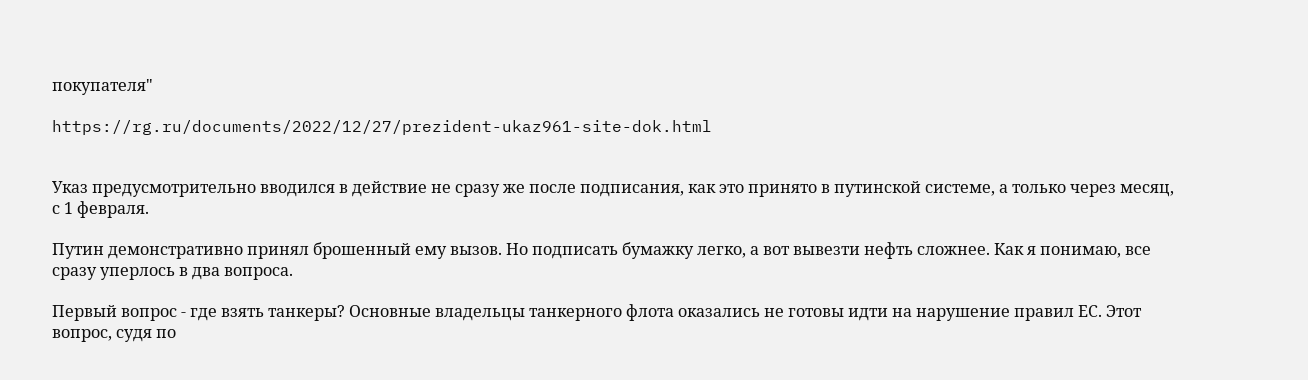покупателя"

https://rg.ru/documents/2022/12/27/prezident-ukaz961-site-dok.html


Указ предусмотрительно вводился в действие не сразу же после подписания, как это принято в путинской системе, а только через месяц, с 1 февраля.

Путин демонстративно принял брошенный ему вызов. Но подписать бумажку легко, а вот вывезти нефть сложнее. Как я понимаю, все сразу уперлось в два вопроса.

Первый вопрос - где взять танкеры? Основные владельцы танкерного флота оказались не готовы идти на нарушение правил ЕС. Этот вопрос, судя по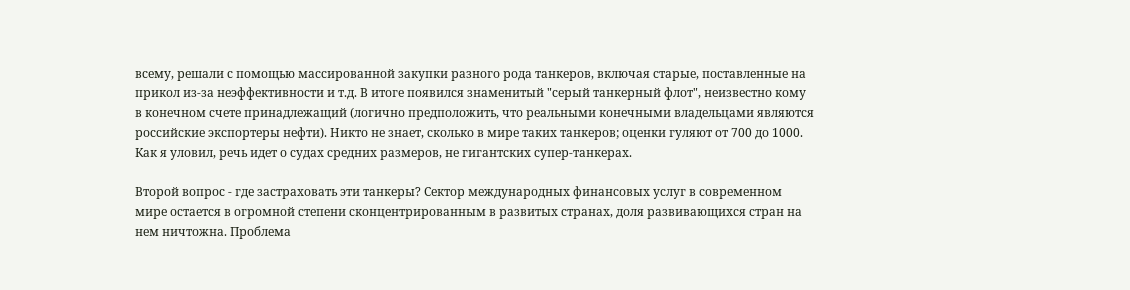всему, решали с помощью массированной закупки разного рода танкеров, включая старые, поставленные на прикол из-за неэффективности и т.д. В итоге появился знаменитый "серый танкерный флот", неизвестно кому в конечном счете принадлежащий (логично предположить, что реальными конечными владельцами являются российские экспортеры нефти). Никто не знает, сколько в мире таких танкеров; оценки гуляют от 700 до 1000. Как я уловил, речь идет о судах средних размеров, не гигантских супер-танкерах.

Второй вопрос - где застраховать эти танкеры? Сектор международных финансовых услуг в современном мире остается в огромной степени сконцентрированным в развитых странах, доля развивающихся стран на нем ничтожна. Проблема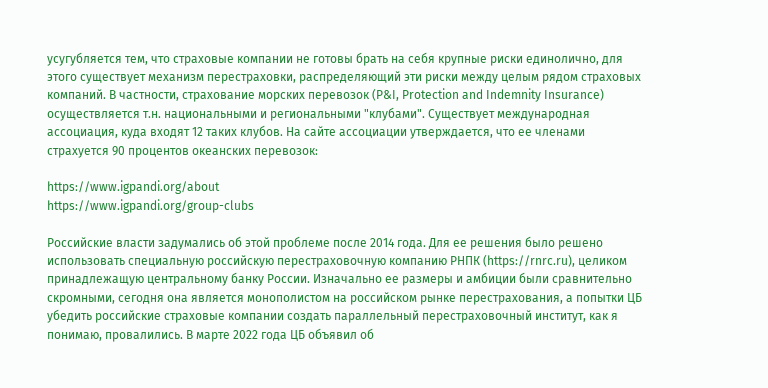усугубляется тем, что страховые компании не готовы брать на себя крупные риски единолично, для этого существует механизм перестраховки, распределяющий эти риски между целым рядом страховых компаний. В частности, страхование морских перевозок (P&I, Protection and Indemnity Insurance) осуществляется т.н. национальными и региональными "клубами". Существует международная ассоциация, куда входят 12 таких клубов. На сайте ассоциации утверждается, что ее членами страхуется 90 процентов океанских перевозок:

https://www.igpandi.org/about
https://www.igpandi.org/group-clubs

Российские власти задумались об этой проблеме после 2014 года. Для ее решения было решено использовать специальную российскую перестраховочную компанию РНПК (https://rnrc.ru), целиком принадлежащую центральному банку России. Изначально ее размеры и амбиции были сравнительно скромными, сегодня она является монополистом на российском рынке перестрахования, а попытки ЦБ убедить российские страховые компании создать параллельный перестраховочный институт, как я понимаю, провалились. В марте 2022 года ЦБ объявил об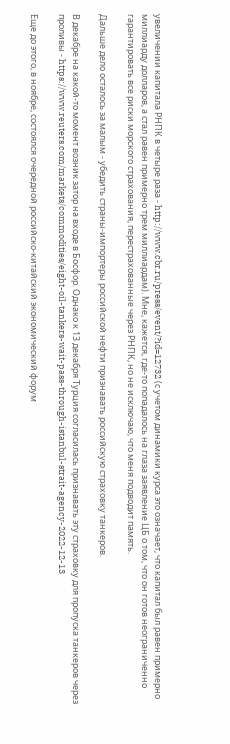увеличении капитала РНПК в четыре раза - http://www.cbr.ru/press/event/?id=12732 (с учетом динамики курса это означает, что капитал был равен примерно миллиарду долларов, а стал равен примерно трем миллиардам). Мне, кажется, где-то попадалось на глаза заявление ЦБ о том, что он готов неограниченно гарантировать все риски морского страхования, перестрахованные через РНПК, но не исключаю, что меня подводит память.

Дальше дело осталось за малым - убедить страны-импортеры российской нефти признавать российскую страховку танкеров.

В декабре на какой-то момент возник затор на входе в Босфор. Однако к 13 декабря Турция согласилась признавать эту страховку для пропуска танкеров через проливы - https://www.reuters.com/markets/commodities/eight-oil-tankers-wait-pass-through-istanbul-strait-agency-2022-12-13

Еще до этого, в ноябре, состоялся очередной российско-китайский экономический форум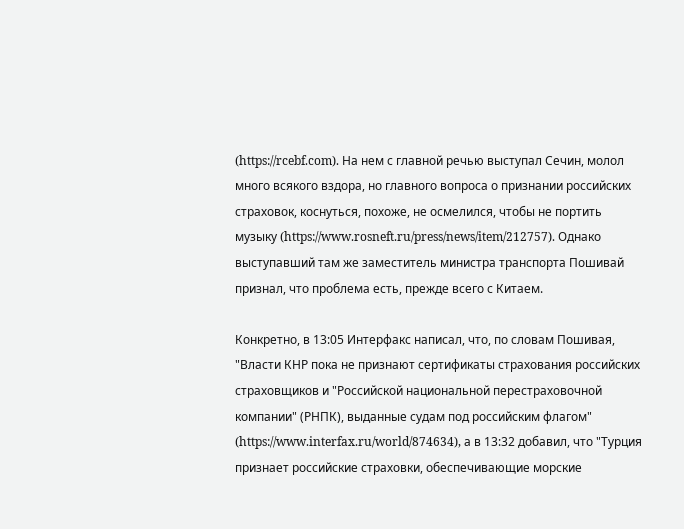(https://rcebf.com). На нем с главной речью выступал Сечин, молол много всякого вздора, но главного вопроса о признании российских страховок, коснуться, похоже, не осмелился, чтобы не портить музыку (https://www.rosneft.ru/press/news/item/212757). Однако выступавший там же заместитель министра транспорта Пошивай признал, что проблема есть, прежде всего с Китаем.

Конкретно, в 13:05 Интерфакс написал, что, по словам Пошивая, "Власти КНР пока не признают сертификаты страхования российских страховщиков и "Российской национальной перестраховочной компании" (РНПК), выданные судам под российским флагом" (https://www.interfax.ru/world/874634), а в 13:32 добавил, что "Турция признает российские страховки, обеспечивающие морские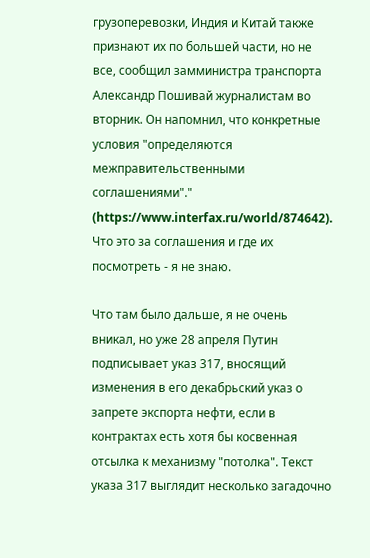грузоперевозки, Индия и Китай также признают их по большей части, но не все, сообщил замминистра транспорта Александр Пошивай журналистам во вторник. Он напомнил, что конкретные условия "определяются межправительственными соглашениями"." (https://www.interfax.ru/world/874642). Что это за соглашения и где их посмотреть - я не знаю.

Что там было дальше, я не очень вникал, но уже 28 апреля Путин подписывает указ 317, вносящий изменения в его декабрьский указ о запрете экспорта нефти, если в контрактах есть хотя бы косвенная отсылка к механизму "потолка". Текст указа 317 выглядит несколько загадочно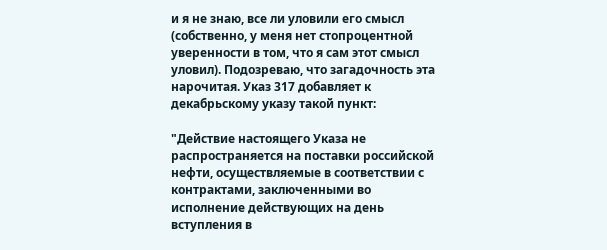и я не знаю, все ли уловили его смысл (собственно, у меня нет стопроцентной уверенности в том, что я сам этот смысл уловил). Подозреваю, что загадочность эта нарочитая. Указ 317 добавляет к декабрьскому указу такой пункт:

"Действие настоящего Указа не распространяется на поставки российской нефти, осуществляемые в соответствии с контрактами, заключенными во исполнение действующих на день вступления в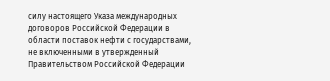силу настоящего Указа международных договоров Российской Федерации в области поставок нефти с государствами, не включенными в утвержденный Правительством Российской Федерации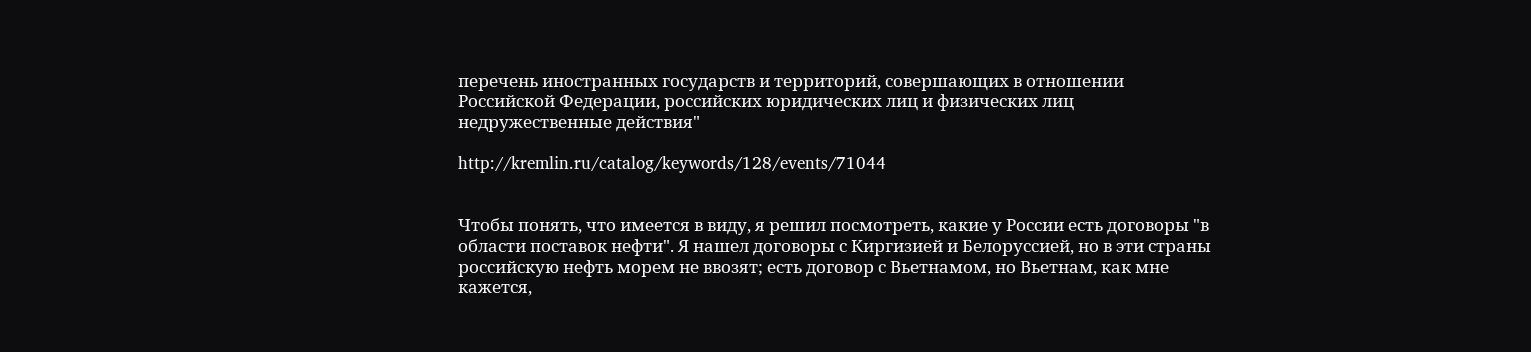перечень иностранных государств и территорий, совершающих в отношении Российской Федерации, российских юридических лиц и физических лиц недружественные действия"

http://kremlin.ru/catalog/keywords/128/events/71044


Чтобы понять, что имеется в виду, я решил посмотреть, какие у России есть договоры "в области поставок нефти". Я нашел договоры с Киргизией и Белоруссией, но в эти страны российскую нефть морем не ввозят; есть договор с Вьетнамом, но Вьетнам, как мне кажется,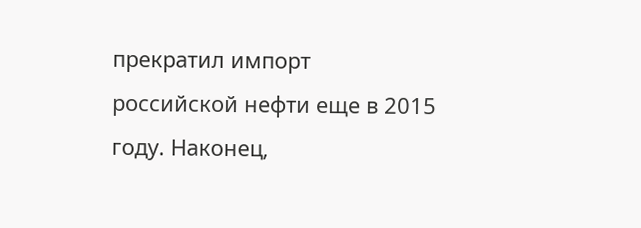прекратил импорт российской нефти еще в 2015 году. Наконец,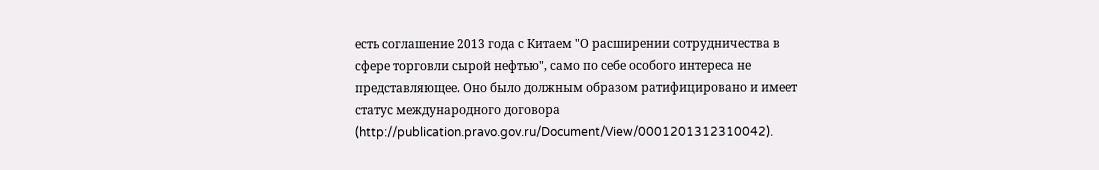есть соглашение 2013 года с Китаем "О расширении сотрудничества в сфере торговли сырой нефтью", само по себе особого интереса не представляющее. Оно было должным образом ратифицировано и имеет статус международного договора (http://publication.pravo.gov.ru/Document/View/0001201312310042).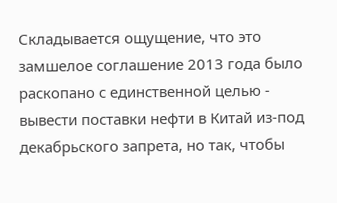Складывается ощущение, что это замшелое соглашение 2013 года было раскопано с единственной целью - вывести поставки нефти в Китай из-под декабрьского запрета, но так, чтобы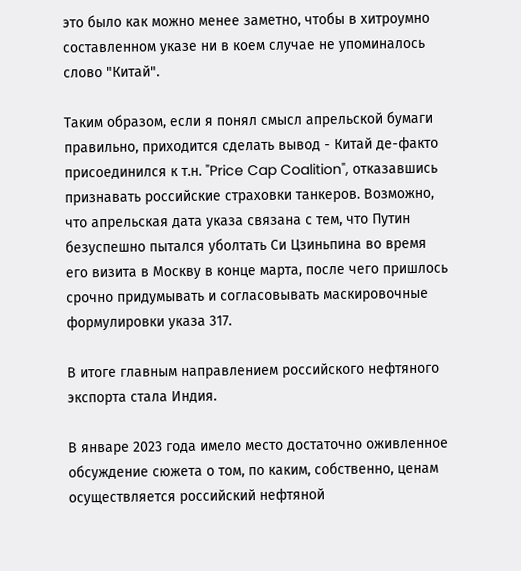это было как можно менее заметно, чтобы в хитроумно составленном указе ни в коем случае не упоминалось слово "Китай".

Таким образом, если я понял смысл апрельской бумаги правильно, приходится сделать вывод - Китай де-факто присоединился к т.н. "Price Cap Coalition", отказавшись признавать российские страховки танкеров. Возможно, что апрельская дата указа связана с тем, что Путин безуспешно пытался уболтать Си Цзиньпина во время его визита в Москву в конце марта, после чего пришлось срочно придумывать и согласовывать маскировочные формулировки указа 317.

В итоге главным направлением российского нефтяного экспорта стала Индия.

В январе 2023 года имело место достаточно оживленное обсуждение сюжета о том, по каким, собственно, ценам осуществляется российский нефтяной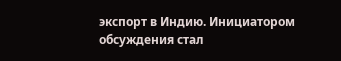экспорт в Индию. Инициатором обсуждения стал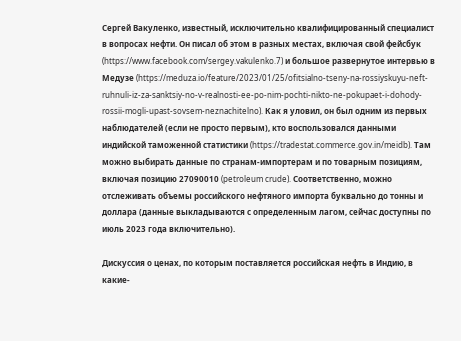Сергей Вакуленко, известный, исключительно квалифицированный специалист в вопросах нефти. Он писал об этом в разных местах, включая свой фейсбук (https://www.facebook.com/sergey.vakulenko.7) и большое развернутое интервью в Медузе (https://meduza.io/feature/2023/01/25/ofitsialno-tseny-na-rossiyskuyu-neft-ruhnuli-iz-za-sanktsiy-no-v-realnosti-ee-po-nim-pochti-nikto-ne-pokupaet-i-dohody-rossii-mogli-upast-sovsem-neznachitelno). Как я уловил, он был одним из первых наблюдателей (если не просто первым), кто воспользовался данными индийской таможенной статистики (https://tradestat.commerce.gov.in/meidb). Там можно выбирать данные по странам-импортерам и по товарным позициям, включая позицию 27090010 (petroleum crude). Соответственно, можно отслеживать объемы российского нефтяного импорта буквально до тонны и доллара (данные выкладываются с определенным лагом, сейчас доступны по июль 2023 года включительно).

Дискуссия о ценах, по которым поставляется российская нефть в Индию, в какие-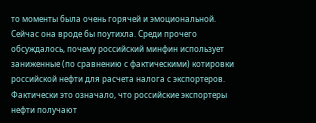то моменты была очень горячей и эмоциональной. Сейчас она вроде бы поутихла. Среди прочего обсуждалось, почему российский минфин использует заниженные (по сравнению с фактическими) котировки российской нефти для расчета налога с экспортеров. Фактически это означало, что российские экспортеры нефти получают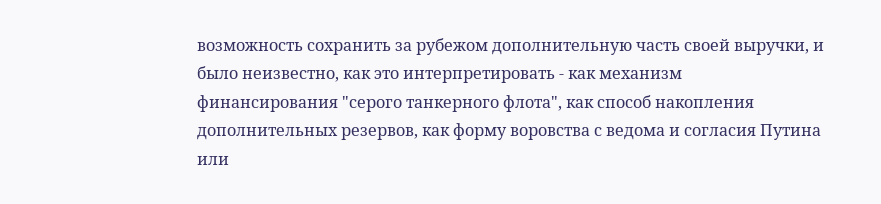возможность сохранить за рубежом дополнительную часть своей выручки, и было неизвестно, как это интерпретировать - как механизм финансирования "серого танкерного флота", как способ накопления дополнительных резервов, как форму воровства с ведома и согласия Путина или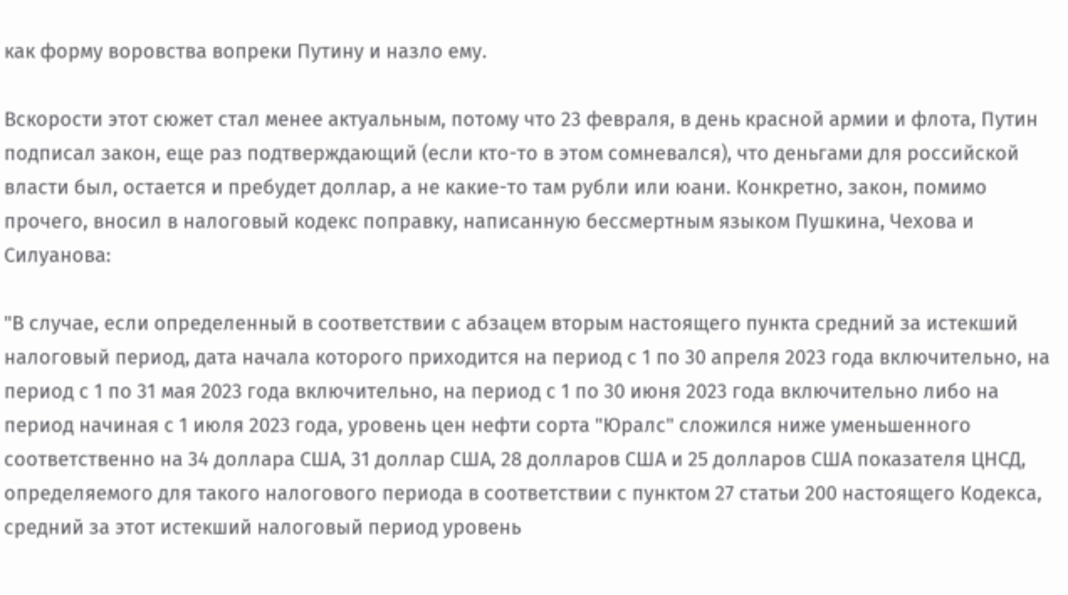как форму воровства вопреки Путину и назло ему.

Вскорости этот сюжет стал менее актуальным, потому что 23 февраля, в день красной армии и флота, Путин подписал закон, еще раз подтверждающий (если кто-то в этом сомневался), что деньгами для российской власти был, остается и пребудет доллар, а не какие-то там рубли или юани. Конкретно, закон, помимо прочего, вносил в налоговый кодекс поправку, написанную бессмертным языком Пушкина, Чехова и Силуанова:

"В случае, если определенный в соответствии с абзацем вторым настоящего пункта средний за истекший налоговый период, дата начала которого приходится на период с 1 по 30 апреля 2023 года включительно, на период с 1 по 31 мая 2023 года включительно, на период с 1 по 30 июня 2023 года включительно либо на период начиная с 1 июля 2023 года, уровень цен нефти сорта "Юралс" сложился ниже уменьшенного соответственно на 34 доллара США, 31 доллар США, 28 долларов США и 25 долларов США показателя ЦНСД, определяемого для такого налогового периода в соответствии с пунктом 27 статьи 200 настоящего Кодекса, средний за этот истекший налоговый период уровень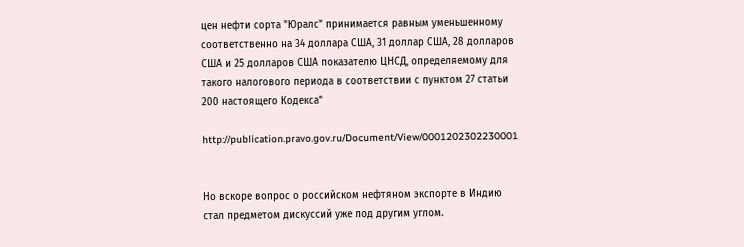цен нефти сорта "Юралс" принимается равным уменьшенному соответственно на 34 доллара США, 31 доллар США, 28 долларов США и 25 долларов США показателю ЦНСД, определяемому для такого налогового периода в соответствии с пунктом 27 статьи 200 настоящего Кодекса"

http://publication.pravo.gov.ru/Document/View/0001202302230001


Но вскоре вопрос о российском нефтяном экспорте в Индию стал предметом дискуссий уже под другим углом.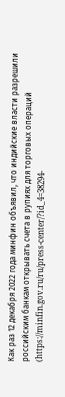Как раз 12 декабря 2022 года минфин объявил, что индийские власти разрешили российским банкам открывать счета в рупиях для торговых операций (https://minfin.gov.ru/ru/press-center/?id_4=38294-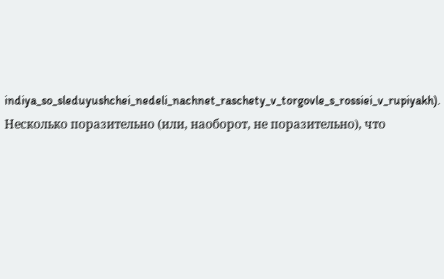indiya_so_sleduyushchei_nedeli_nachnet_raschety_v_torgovle_s_rossiei_v_rupiyakh). Несколько поразительно (или, наоборот, не поразительно), что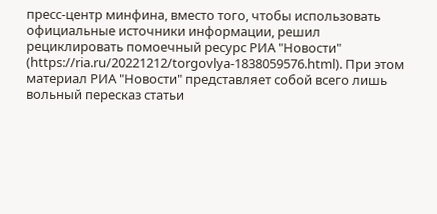пресс-центр минфина, вместо того, чтобы использовать официальные источники информации, решил рециклировать помоечный ресурс РИА "Новости" (https://ria.ru/20221212/torgovlya-1838059576.html). При этом материал РИА "Новости" представляет собой всего лишь вольный пересказ статьи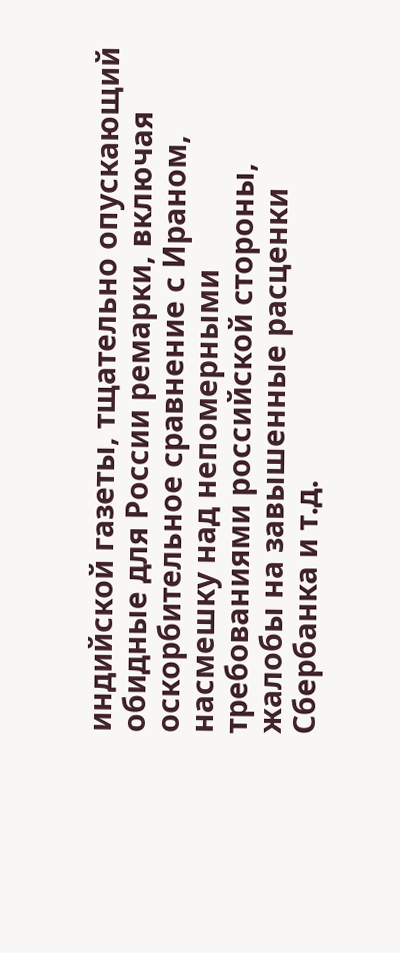индийской газеты, тщательно опускающий обидные для России ремарки, включая оскорбительное сравнение с Ираном, насмешку над непомерными требованиями российской стороны, жалобы на завышенные расценки Сбербанка и т.д.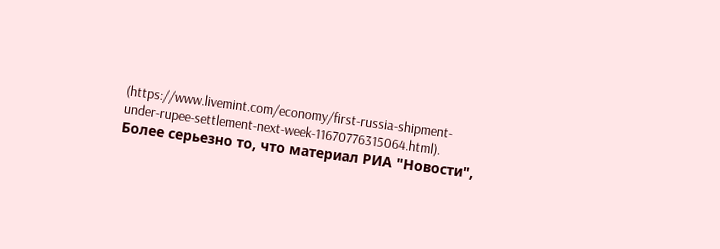(https://www.livemint.com/economy/first-russia-shipment-under-rupee-settlement-next-week-11670776315064.html). Более серьезно то, что материал РИА "Новости",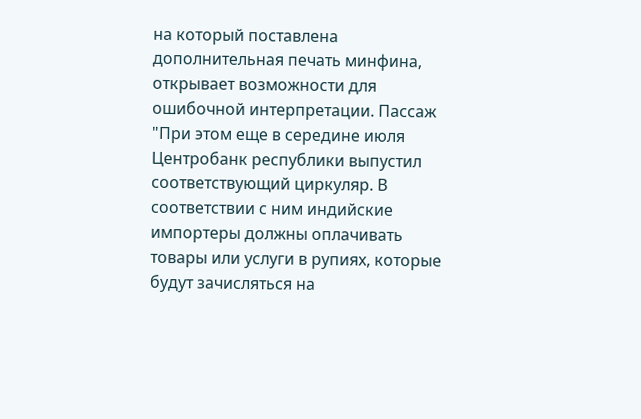на который поставлена дополнительная печать минфина, открывает возможности для ошибочной интерпретации. Пассаж "При этом еще в середине июля Центробанк республики выпустил соответствующий циркуляр. В соответствии с ним индийские импортеры должны оплачивать товары или услуги в рупиях, которые будут зачисляться на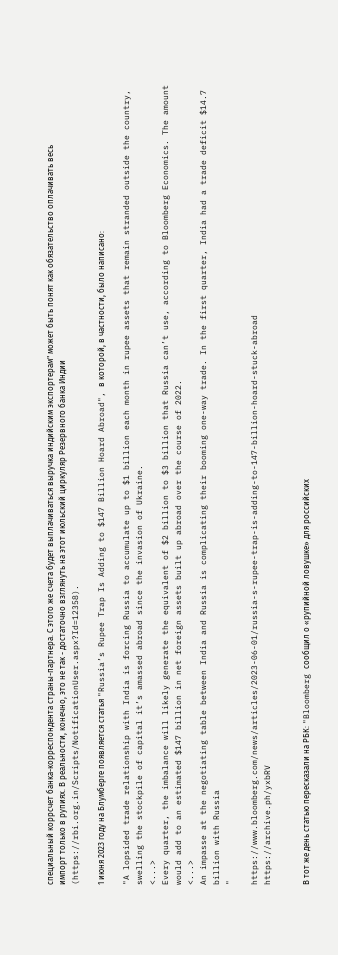специальный коррсчет банка-корреспондента страны-партнера. С этого же счета будет выплачиваться выручка индийским экспортерам" может быть понят как обязательство оплачивать весь импорт только в рупиях. В реальности, конечно, это не так - достаточно взглянуть на этот июльский циркуляр Резервного банка Индии (https://rbi.org.in/Scripts/NotificationUser.aspx?Id=12358).

1 июня 2023 году на Блумберге появляется статья "Russia’s Rupee Trap Is Adding to $147 Billion Hoard Abroad", в которой, в частности, было написано:

"A lopsided trade relationship with India is forcing Russia to accumulate up to $1 billion each month in rupee assets that remain stranded outside the country, swelling the stockpile of capital it’s amassed abroad since the invasion of Ukraine.
<...>
Every quarter, the imbalance will likely generate the equivalent of $2 billion to $3 billion that Russia can’t use, according to Bloomberg Economics. The amount would add to an estimated $147 billion in net foreign assets built up abroad over the course of 2022.
<...>
An impasse at the negotiating table between India and Russia is complicating their booming one-way trade. In the first quarter, India had a trade deficit $14.7 billion with Russia
"

https://www.bloomberg.com/news/articles/2023-06-01/russia-s-rupee-trap-is-adding-to-147-billion-hoard-stuck-abroad
https://archive.ph/yxbRV


В тот же день статью пересказали на РБК: "Bloomberg сообщил о «рупийной ловушке» для российских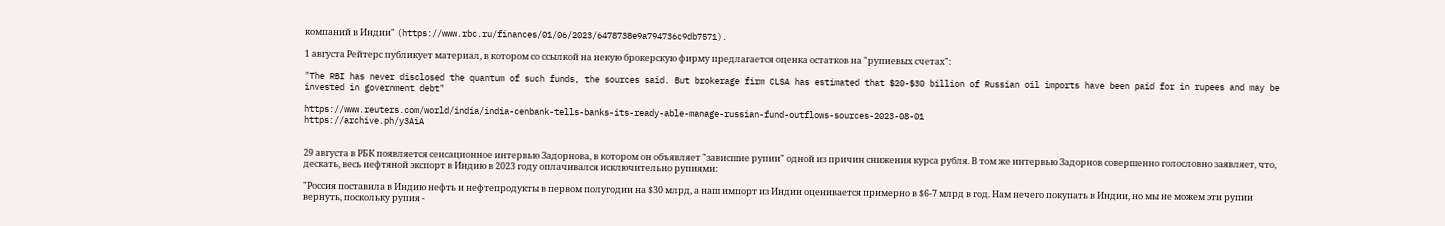компаний в Индии" (https://www.rbc.ru/finances/01/06/2023/6478738e9a794736c9db7571).

1 августа Рейтерс публикует материал, в котором со ссылкой на некую брокерскую фирму предлагается оценка остатков на "рупиевых счетах":

"The RBI has never disclosed the quantum of such funds, the sources said. But brokerage firm CLSA has estimated that $20-$30 billion of Russian oil imports have been paid for in rupees and may be invested in government debt"

https://www.reuters.com/world/india/india-cenbank-tells-banks-its-ready-able-manage-russian-fund-outflows-sources-2023-08-01
https://archive.ph/y3AiA


29 августа в РБК появляется сенсационное интервью Задорнова, в котором он объявляет "зависшие рупии" одной из причин снижения курса рубля. В том же интервью Задорнов совершенно голословно заявляет, что, дескать, весь нефтяной экспорт в Индию в 2023 году оплачивался исключительно рупиями:

"Россия поставила в Индию нефть и нефтепродукты в первом полугодии на $30 млрд, а наш импорт из Индии оценивается примерно в $6-7 млрд в год. Нам нечего покупать в Индии, но мы не можем эти рупии вернуть, поскольку рупия -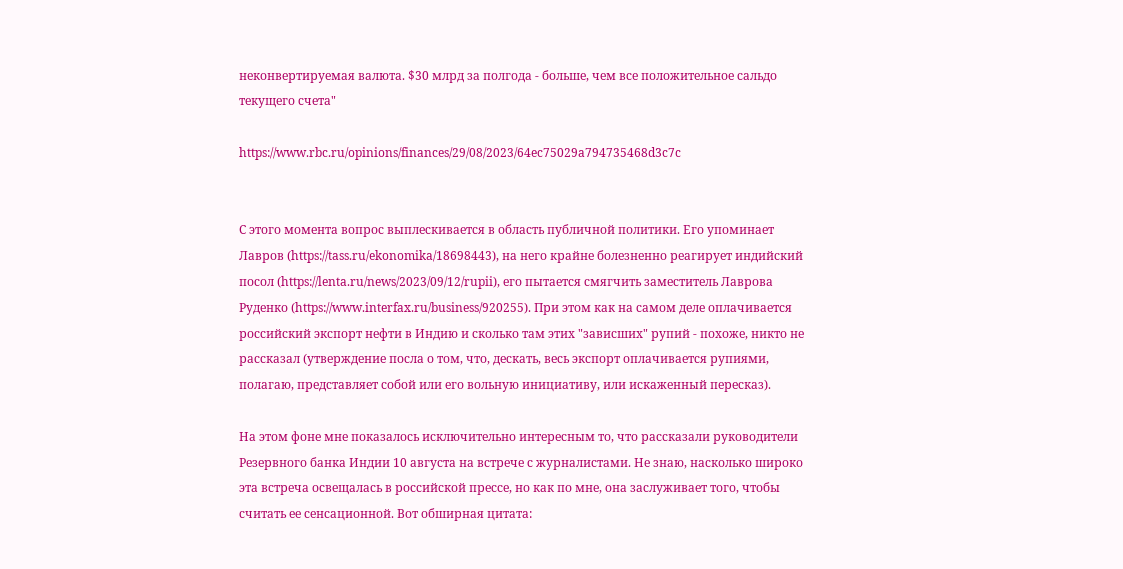неконвертируемая валюта. $30 млрд за полгода - больше, чем все положительное сальдо текущего счета"

https://www.rbc.ru/opinions/finances/29/08/2023/64ec75029a794735468d3c7c


С этого момента вопрос выплескивается в область публичной политики. Его упоминает Лавров (https://tass.ru/ekonomika/18698443), на него крайне болезненно реагирует индийский посол (https://lenta.ru/news/2023/09/12/rupii), его пытается смягчить заместитель Лаврова Руденко (https://www.interfax.ru/business/920255). При этом как на самом деле оплачивается российский экспорт нефти в Индию и сколько там этих "зависших" рупий - похоже, никто не рассказал (утверждение посла о том, что, дескать, весь экспорт оплачивается рупиями, полагаю, представляет собой или его вольную инициативу, или искаженный пересказ).

На этом фоне мне показалось исключительно интересным то, что рассказали руководители Резервного банка Индии 10 августа на встрече с журналистами. Не знаю, насколько широко эта встреча освещалась в российской прессе, но как по мне, она заслуживает того, чтобы считать ее сенсационной. Вот обширная цитата: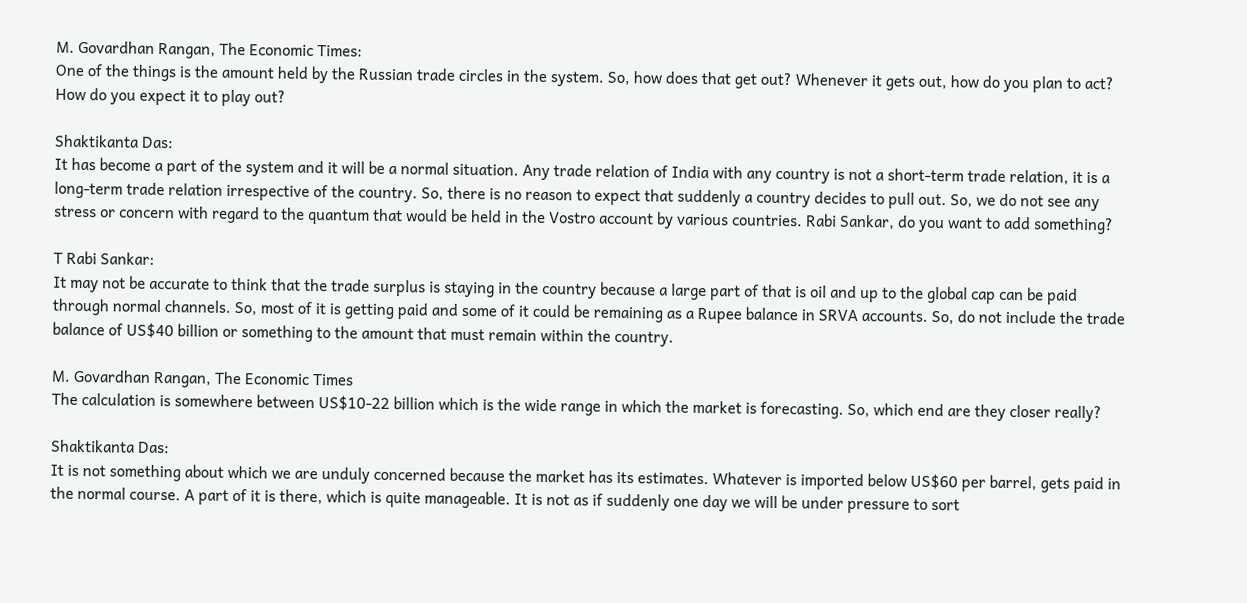M. Govardhan Rangan, The Economic Times:
One of the things is the amount held by the Russian trade circles in the system. So, how does that get out? Whenever it gets out, how do you plan to act? How do you expect it to play out?

Shaktikanta Das:
It has become a part of the system and it will be a normal situation. Any trade relation of India with any country is not a short-term trade relation, it is a long-term trade relation irrespective of the country. So, there is no reason to expect that suddenly a country decides to pull out. So, we do not see any stress or concern with regard to the quantum that would be held in the Vostro account by various countries. Rabi Sankar, do you want to add something?

T Rabi Sankar:
It may not be accurate to think that the trade surplus is staying in the country because a large part of that is oil and up to the global cap can be paid through normal channels. So, most of it is getting paid and some of it could be remaining as a Rupee balance in SRVA accounts. So, do not include the trade balance of US$40 billion or something to the amount that must remain within the country.

M. Govardhan Rangan, The Economic Times
The calculation is somewhere between US$10-22 billion which is the wide range in which the market is forecasting. So, which end are they closer really?

Shaktikanta Das:
It is not something about which we are unduly concerned because the market has its estimates. Whatever is imported below US$60 per barrel, gets paid in the normal course. A part of it is there, which is quite manageable. It is not as if suddenly one day we will be under pressure to sort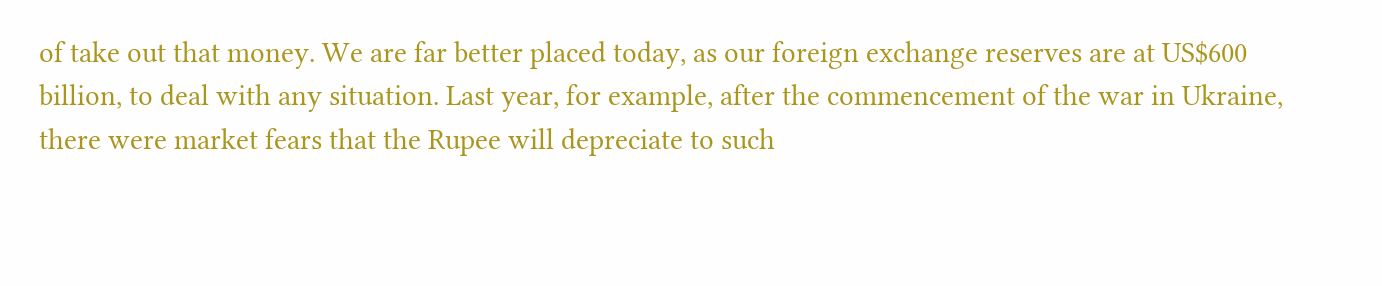of take out that money. We are far better placed today, as our foreign exchange reserves are at US$600 billion, to deal with any situation. Last year, for example, after the commencement of the war in Ukraine, there were market fears that the Rupee will depreciate to such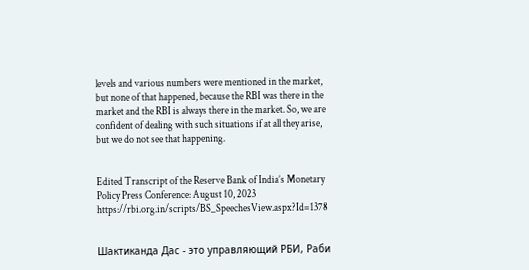levels and various numbers were mentioned in the market, but none of that happened, because the RBI was there in the market and the RBI is always there in the market. So, we are confident of dealing with such situations if at all they arise, but we do not see that happening.


Edited Transcript of the Reserve Bank of India’s Monetary Policy Press Conference: August 10, 2023
https://rbi.org.in/scripts/BS_SpeechesView.aspx?Id=1378


Шактиканда Дас - это управляющий РБИ, Раби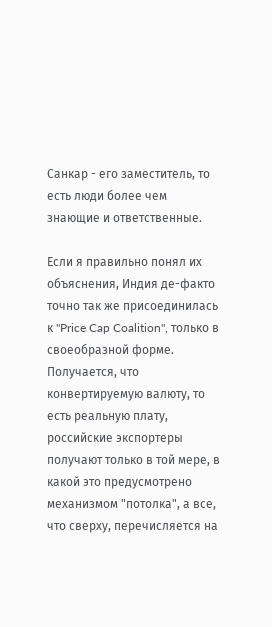Санкар - его заместитель, то есть люди более чем знающие и ответственные.

Если я правильно понял их объяснения, Индия де-факто точно так же присоединилась к "Price Cap Coalition", только в своеобразной форме. Получается, что конвертируемую валюту, то есть реальную плату, российские экспортеры получают только в той мере, в какой это предусмотрено механизмом "потолка", а все, что сверху, перечисляется на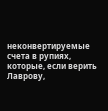неконвертируемые счета в рупиях, которые, если верить Лаврову,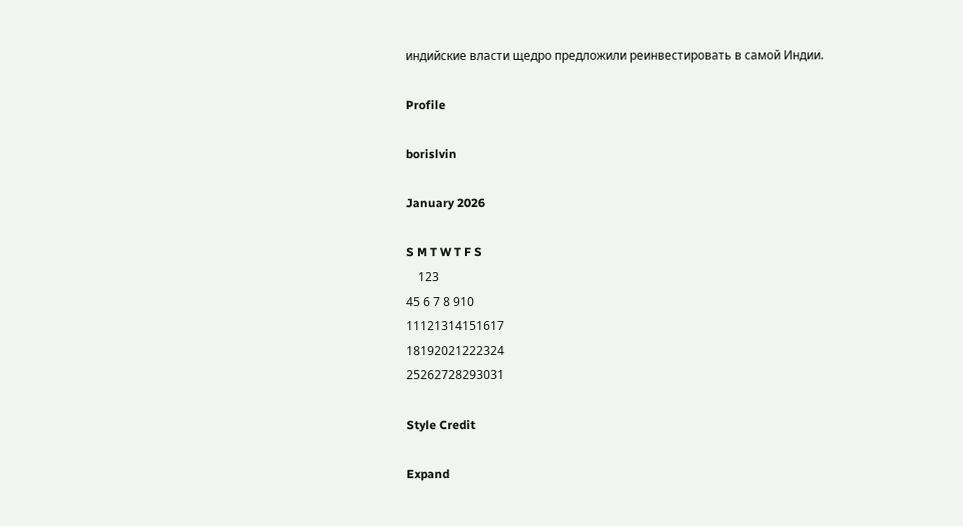индийские власти щедро предложили реинвестировать в самой Индии.

Profile

borislvin

January 2026

S M T W T F S
    123
45 6 7 8 910
11121314151617
18192021222324
25262728293031

Style Credit

Expand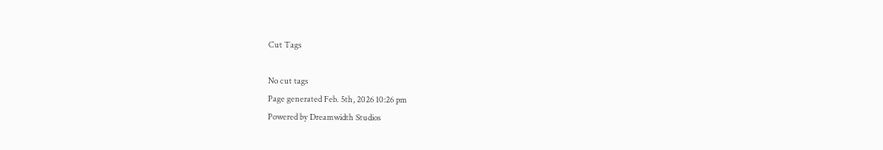Cut Tags

No cut tags
Page generated Feb. 5th, 2026 10:26 pm
Powered by Dreamwidth Studios